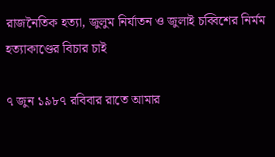রাজনৈতিক হত্যা, জুলুম নির্যাতন ও জুলাই চব্বিশের নির্মম হত্যাকাণ্ডের বিচার চাই

৭ জুন ১৯৮৭ রবিবার রাতে আমার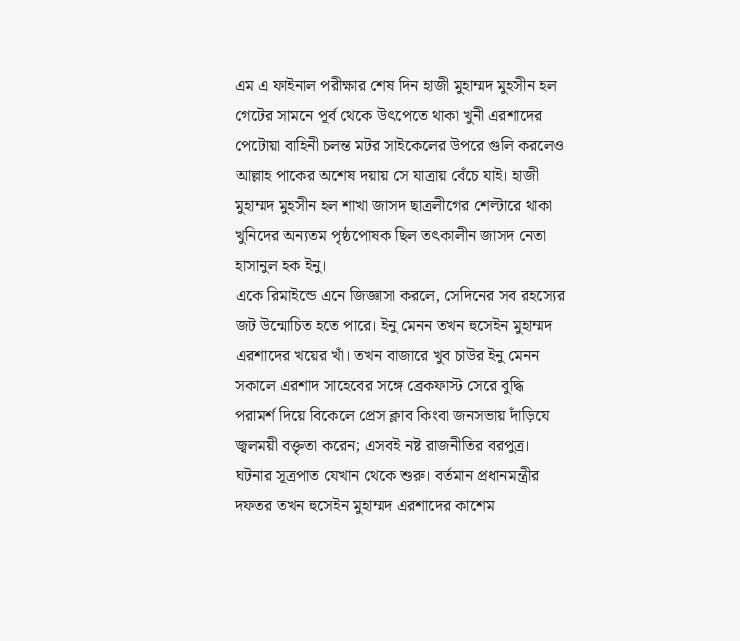এম এ ফাইনাল পরীক্ষার শেষ দিন হাজী মুহাম্মদ মুহসীন হল গেটের সামনে পূর্ব থেকে উৎপেতে থাকা খুনী এরশাদের পেটোয়া বাহিনী চলন্ত মটর সাইকেলের উপরে গুলি করলেও আল্লাহ পাকের অশেষ দয়ায় সে যাত্রায় বেঁচে যাই। হাজী মুহাম্মদ মুহসীন হল শাখা জাসদ ছাত্রলীগের শেল্টারে থাকা খুনিদের অন্যতম পৃষ্ঠপোষক ছিল তৎকালীন জাসদ নেতা হাসানুল হক ইনু।
একে রিমাইন্ডে এনে জিজ্ঞাসা করলে, সেদিনের সব রহস্যের জট উন্মোচিত হতে পারে। ইনু মেনন তখন হুসেইন মুহাম্মদ এরশাদের খয়ের খাঁ। তখন বাজারে খুব চাউর ইনু মেনন সকালে এরশাদ সাহেবের সঙ্গে ব্রেকফাস্ট সেরে বুদ্ধি পরামর্শ দিয়ে বিকেলে প্রেস ক্লাব কিংবা জনসভায় দাঁড়িযে জ্বলময়ী বক্তৃতা করেন; এসবই নষ্ট রাজনীতির বরপুত্র।
ঘটনার সূত্রপাত যেখান থেকে শুরু। বর্তমান প্রধানমন্ত্রীর দফতর তখন হুসেইন মুহাম্মদ এরশাদের কাশেম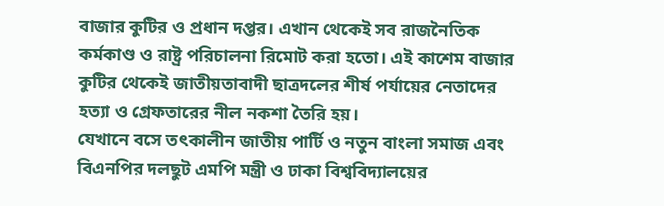বাজার কুটির ও প্রধান দপ্তর। এখান থেকেই সব রাজনৈতিক কর্মকাণ্ড ও রাষ্ট্র পরিচালনা রিমোট করা হতো। এই কাশেম বাজার কুটির থেকেই জাতীয়তাবাদী ছাত্রদলের শীর্ষ পর্যায়ের নেতাদের হত্যা ও গ্রেফতারের নীল নকশা তৈরি হয়।
যেখানে বসে তৎকালীন জাতীয় পার্টি ও নতুন বাংলা সমাজ এবং বিএনপির দলছুট এমপি মন্ত্রী ও ঢাকা বিশ্ববিদ্যালয়ের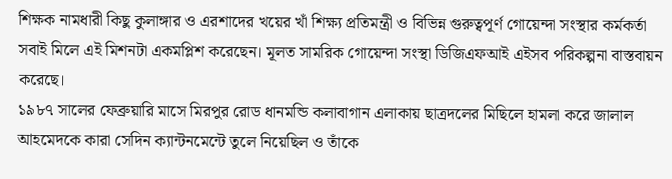শিক্ষক নামধারী কিছু কুলাঙ্গার ও এরশাদের খয়ের খাঁ শিক্ষ্য প্রতিমন্ত্রী ও বিভিন্ন গুরুত্বপূর্ণ গোয়েন্দা সংস্থার কর্মকর্তা সবাই মিলে এই মিশনটা একমপ্লিশ করেছেন। মূলত সামরিক গোয়েন্দা সংস্থা ডিজিএফআই এইসব পরিকল্পনা বাস্তবায়ন করেছে।
১৯৮৭ সালের ফেব্রুয়ারি মাসে মিরপুর রোড ধানমন্ডি কলাবাগান এলাকায় ছাত্রদলের মিছিলে হামলা করে জালাল আহমেদকে কারা সেদিন ক্যান্টনমেন্টে তুলে নিয়েছিল ও তাঁকে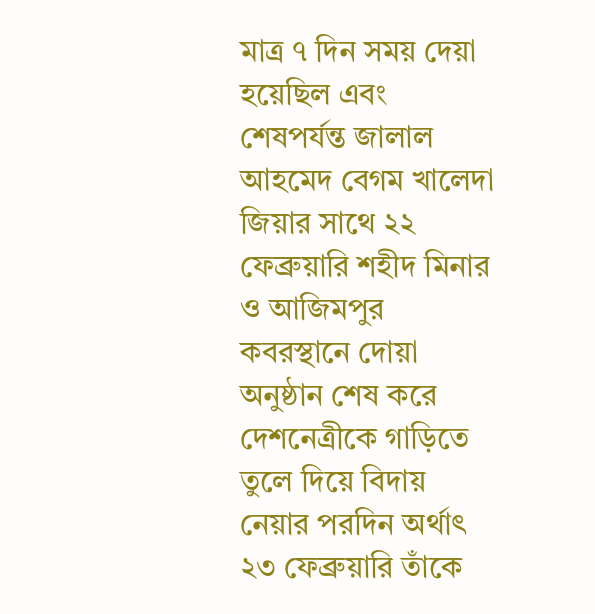মাত্র ৭ দিন সময় দেয়া হয়েছিল এবং শেষপর্যন্ত জালাল আহমেদ বেগম খালেদা জিয়ার সাথে ২২ ফেব্রুয়ারি শহীদ মিনার ও আজিমপুর কবরস্থানে দোয়া অনুষ্ঠান শেষ করে দেশনেত্রীকে গাড়িতে তুলে দিয়ে বিদায় নেয়ার পরদিন অর্থাৎ ২৩ ফেব্রুয়ারি তাঁকে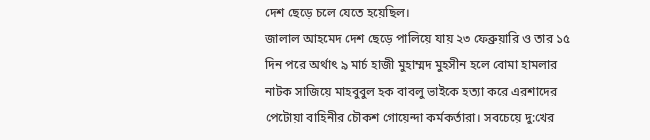দেশ ছেড়ে চলে যেতে হয়েছিল।
জালাল আহমেদ দেশ ছেড়ে পালিয়ে যায় ২৩ ফেব্রুয়ারি ও তার ১৫ দিন পরে অর্থাৎ ৯ মার্চ হাজী মুহাম্মদ মুহসীন হলে বোমা হামলার নাটক সাজিয়ে মাহবুবুল হক বাবলু ভাইকে হত্যা করে এরশাদের পেটোয়া বাহিনীর চৌকশ গোয়েন্দা কর্মকর্তারা। সবচেয়ে দু:খের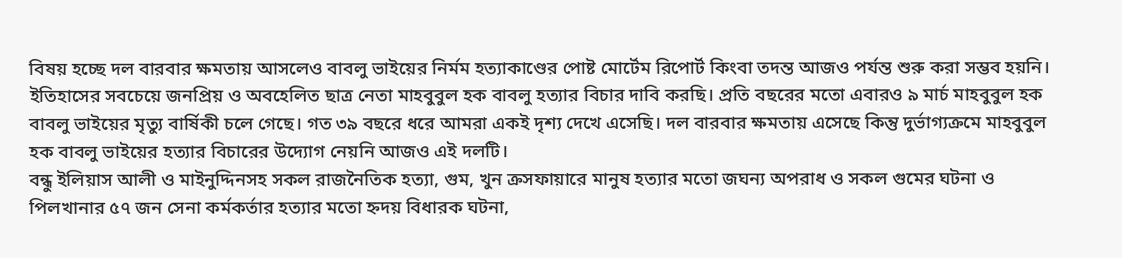বিষয় হচ্ছে দল বারবার ক্ষমতায় আসলেও বাবলু ভাইয়ের নির্মম হত্যাকাণ্ডের পোষ্ট মোর্টেম রিপোর্ট কিংবা তদন্ত আজও পর্যন্ত শুরু করা সম্ভব হয়নি।
ইতিহাসের সবচেয়ে জনপ্রিয় ও অবহেলিত ছাত্র নেতা মাহবুবুল হক বাবলু হত্যার বিচার দাবি করছি। প্রতি বছরের মতো এবারও ৯ মার্চ মাহবুবুল হক বাবলু ভাইয়ের মৃত্যু বার্ষিকী চলে গেছে। গত ৩৯ বছরে ধরে আমরা একই দৃশ্য দেখে এসেছি। দল বারবার ক্ষমতায় এসেছে কিন্তু দুর্ভাগ্যক্রমে মাহবুবুল হক বাবলু ভাইয়ের হত্যার বিচারের উদ্যোগ নেয়নি আজও এই দলটি।
বন্ধু ইলিয়াস আলী ও মাইনুদ্দিনসহ সকল রাজনৈতিক হত্যা, গুম, খুন ক্রসফায়ারে মানুষ হত্যার মতো জঘন্য অপরাধ ও সকল গুমের ঘটনা ও পিলখানার ৫৭ জন সেনা কর্মকর্তার হত্যার মতো হ্নদয় বিধারক ঘটনা,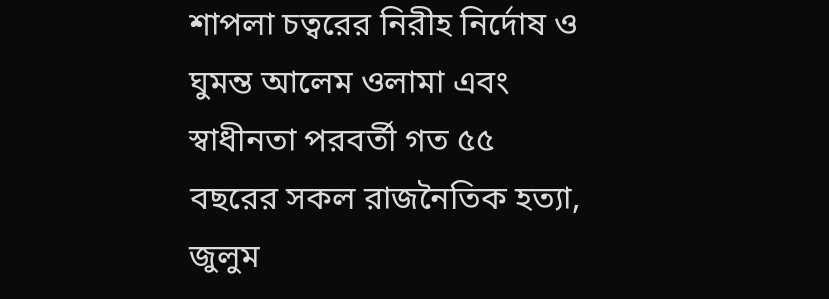শাপলা চত্বরের নিরীহ নির্দোষ ও ঘুমন্ত আলেম ওলামা এবং স্বাধীনতা পরবর্তী গত ৫৫ বছরের সকল রাজনৈতিক হত্যা, জুলুম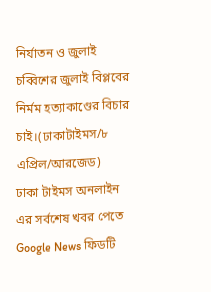নির্যাতন ও জুলাই চব্বিশের জুলাই বিপ্লবের নির্মম হত্যাকাণ্ডের বিচার চাই।(ঢাকাটাইমস/৮ এপ্রিল/আরজেড)
ঢাকা টাইমস অনলাইন এর সর্বশেষ খবর পেতে Google News ফিডটি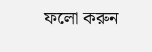ফলো করুন